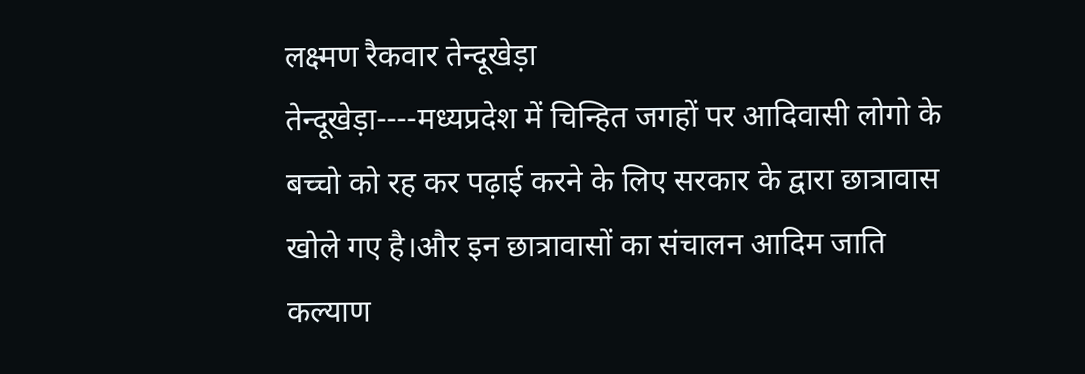लक्ष्मण रैकवार तेन्दूखेड़ा
तेन्दूखेड़ा----मध्यप्रदेश में चिन्हित जगहों पर आदिवासी लोगो के बच्चो को रह कर पढ़ाई करने के लिए सरकार के द्वारा छात्रावास खोले गए है।और इन छात्रावासों का संचालन आदिम जाति कल्याण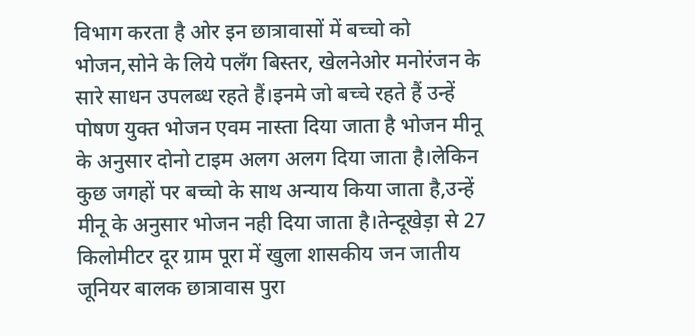विभाग करता है ओर इन छात्रावासों में बच्चो को भोजन,सोने के लिये पलँग बिस्तर, खेलनेओर मनोरंजन के सारे साधन उपलब्ध रहते हैं।इनमे जो बच्चे रहते हैं उन्हें पोषण युक्त भोजन एवम नास्ता दिया जाता है भोजन मीनू के अनुसार दोनो टाइम अलग अलग दिया जाता है।लेकिन कुछ जगहों पर बच्चो के साथ अन्याय किया जाता है,उन्हें मीनू के अनुसार भोजन नही दिया जाता है।तेन्दूखेड़ा से 27 किलोमीटर दूर ग्राम पूरा में खुला शासकीय जन जातीय जूनियर बालक छात्रावास पुरा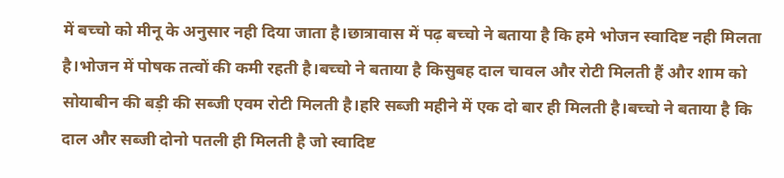में बच्चो को मीनू के अनुसार नही दिया जाता है।छात्रावास में पढ़ बच्चो ने बताया है कि हमे भोजन स्वादिष्ट नही मिलता है।भोजन में पोषक तत्वों की कमी रहती है।बच्चो ने बताया है किसुबह दाल चावल और रोटी मिलती हैं और शाम को सोयाबीन की बड़ी की सब्जी एवम रोटी मिलती है।हरि सब्जी महीने में एक दो बार ही मिलती है।बच्चो ने बताया है कि दाल और सब्जी दोनो पतली ही मिलती है जो स्वादिष्ट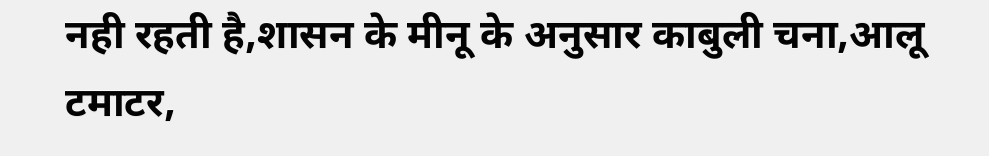नही रहती है,शासन के मीनू के अनुसार काबुली चना,आलू टमाटर,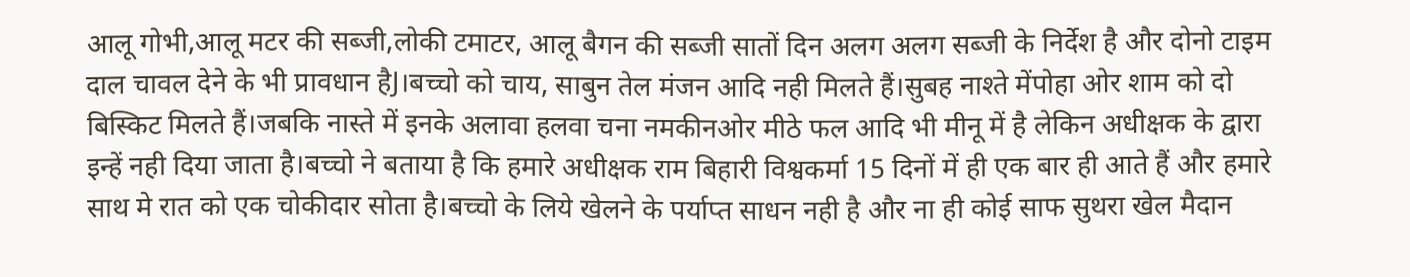आलू गोभी,आलू मटर की सब्जी,लोकी टमाटर, आलू बैगन की सब्जी सातों दिन अलग अलग सब्जी के निर्देश है और दोनो टाइम दाल चावल देने के भी प्रावधान हैJ।बच्चो को चाय, साबुन तेल मंजन आदि नही मिलते हैं।सुबह नाश्ते मेंपोहा ओर शाम को दो बिस्किट मिलते हैं।जबकि नास्ते में इनके अलावा हलवा चना नमकीनओर मीठे फल आदि भी मीनू में है लेकिन अधीक्षक के द्वारा इन्हें नही दिया जाता है।बच्चो ने बताया है कि हमारे अधीक्षक राम बिहारी विश्वकर्मा 15 दिनों में ही एक बार ही आते हैं और हमारे साथ मे रात को एक चोकीदार सोता है।बच्चो के लिये खेलने के पर्याप्त साधन नही है और ना ही कोई साफ सुथरा खेल मैदान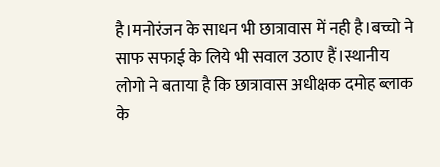है।मनोरंजन के साधन भी छात्रावास में नही है।बच्चो ने साफ सफाई के लिये भी सवाल उठाए हैं।स्थानीय लोगो ने बताया है कि छात्रावास अधीक्षक दमोह ब्लाक के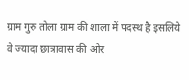ग्राम गुरु तोला ग्राम की शाला में पदस्थ है इसलिये वे ज्यादा छात्रावास की ओर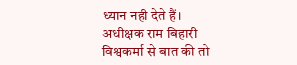ध्यान नही देते हैं।
अधीक्षक राम बिहारी विश्वकर्मा से बात की तो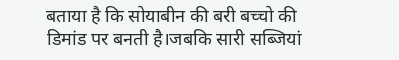बताया है कि सोयाबीन की बरी बच्चो की डिमांड पर बनती है।जबकि सारी सब्जियां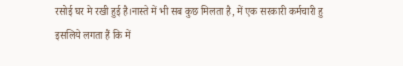रसोई घर मे रखी हुई है।नास्ते में भी सब कुछ मिलता है, में एक सरकारी कर्मचारी हु इसलिये लगता हैं कि में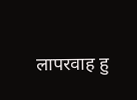लापरवाह हु